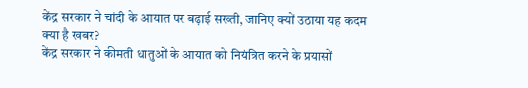केंद्र सरकार ने चांदी के आयात पर बढ़ाई सख्ती, जानिए क्यों उठाया यह कदम
क्या है खबर?
केंद्र सरकार ने कीमती धातुओं के आयात को नियंत्रित करने के प्रयासों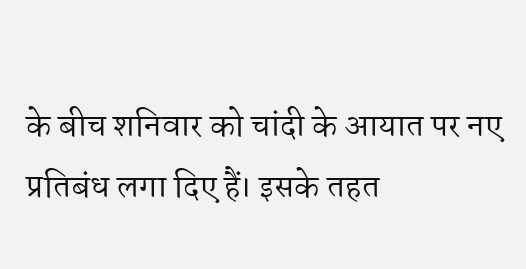के बीच शनिवार को चांदी के आयात पर नए प्रतिबंध लगा दिए हैं। इसके तहत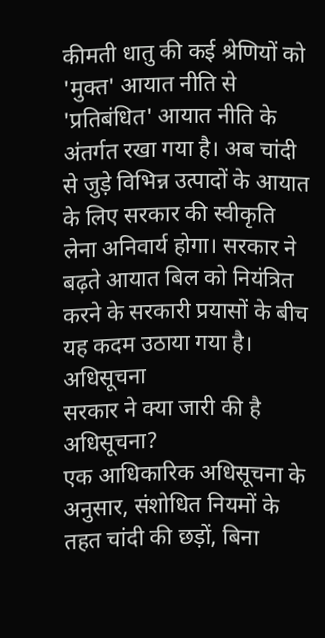कीमती धातु की कई श्रेणियों को 'मुक्त' आयात नीति से 'प्रतिबंधित' आयात नीति के अंतर्गत रखा गया है। अब चांदी से जुड़े विभिन्न उत्पादों के आयात के लिए सरकार की स्वीकृति लेना अनिवार्य होगा। सरकार ने बढ़ते आयात बिल को नियंत्रित करने के सरकारी प्रयासों के बीच यह कदम उठाया गया है।
अधिसूचना
सरकार ने क्या जारी की है अधिसूचना?
एक आधिकारिक अधिसूचना के अनुसार, संशोधित नियमों के तहत चांदी की छड़ों, बिना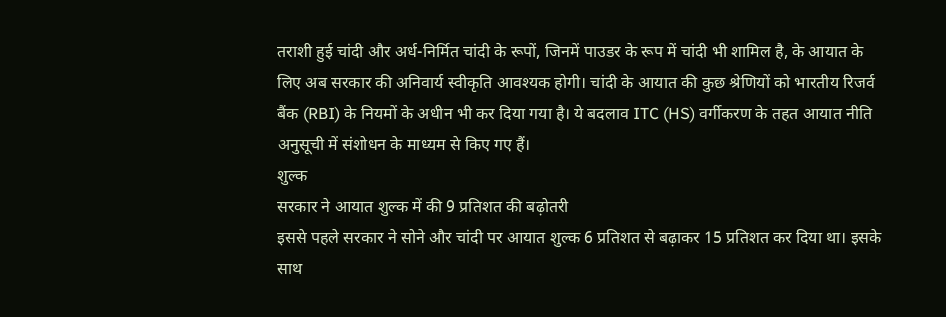तराशी हुई चांदी और अर्ध-निर्मित चांदी के रूपों, जिनमें पाउडर के रूप में चांदी भी शामिल है, के आयात के लिए अब सरकार की अनिवार्य स्वीकृति आवश्यक होगी। चांदी के आयात की कुछ श्रेणियों को भारतीय रिजर्व बैंक (RBI) के नियमों के अधीन भी कर दिया गया है। ये बदलाव ITC (HS) वर्गीकरण के तहत आयात नीति अनुसूची में संशोधन के माध्यम से किए गए हैं।
शुल्क
सरकार ने आयात शुल्क में की 9 प्रतिशत की बढ़ोतरी
इससे पहले सरकार ने सोने और चांदी पर आयात शुल्क 6 प्रतिशत से बढ़ाकर 15 प्रतिशत कर दिया था। इसके साथ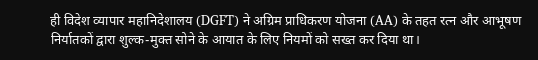ही विदेश व्यापार महानिदेशालय (DGFT) ने अग्रिम प्राधिकरण योजना (AA) के तहत रत्न और आभूषण निर्यातकों द्वारा शुल्क-मुक्त सोने के आयात के लिए नियमों को सख्त कर दिया था।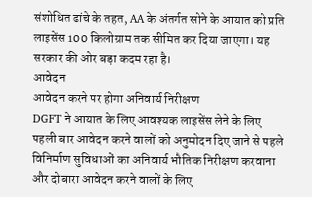संशोधित ढांचे के तहत, AA के अंतर्गत सोने के आयात को प्रति लाइसेंस 100 किलोग्राम तक सीमित कर दिया जाएगा। यह सरकार की ओर बड़ा कदम रहा है।
आवेदन
आवेदन करने पर होगा अनिवार्य निरीक्षण
DGFT ने आयात के लिए आवश्यक लाइसेंस लेने के लिए पहली बार आवेदन करने वालों को अनुमोदन दिए जाने से पहले विनिर्माण सुविधाओं का अनिवार्य भौतिक निरीक्षण करवाना और दोबारा आवेदन करने वालों के लिए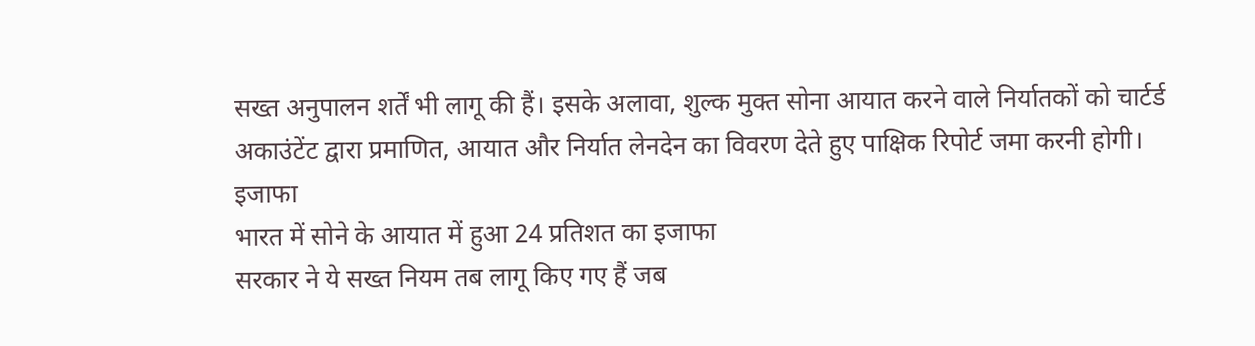सख्त अनुपालन शर्तें भी लागू की हैं। इसके अलावा, शुल्क मुक्त सोना आयात करने वाले निर्यातकों को चार्टर्ड अकाउंटेंट द्वारा प्रमाणित, आयात और निर्यात लेनदेन का विवरण देते हुए पाक्षिक रिपोर्ट जमा करनी होगी।
इजाफा
भारत में सोने के आयात में हुआ 24 प्रतिशत का इजाफा
सरकार ने ये सख्त नियम तब लागू किए गए हैं जब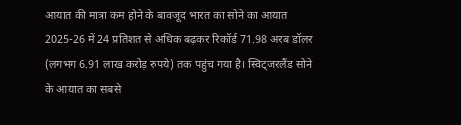आयात की मात्रा कम होने के बावजूद भारत का सोने का आयात 2025-26 में 24 प्रतिशत से अधिक बढ़कर रिकॉर्ड 71.98 अरब डॉलर (लगभग 6.91 लाख करोड़ रुपये) तक पहुंच गया है। स्विट्जरलैंड सोने के आयात का सबसे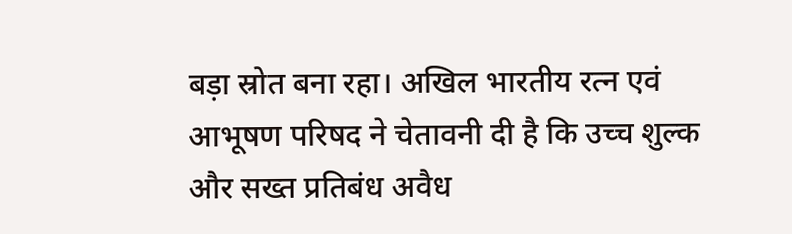बड़ा स्रोत बना रहा। अखिल भारतीय रत्न एवं आभूषण परिषद ने चेतावनी दी है कि उच्च शुल्क और सख्त प्रतिबंध अवैध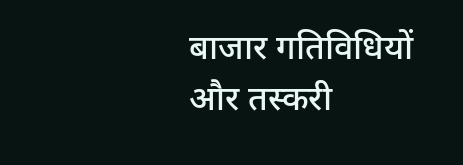बाजार गतिविधियों और तस्करी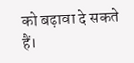को बढ़ावा दे सकते हैं।